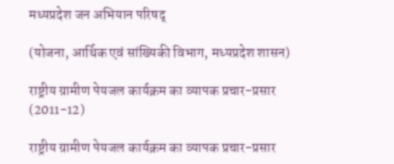मध्यप्रदेश जन अभियान परिषद्

(योजना, आर्थिक एवं सांख्यिकी विभाग, मध्यप्रदेश शासन)

राष्ट्रीय ग्रामीण पेयजल कार्यक्रम का व्यापक प्रचार-प्रसार (2011-12)

राष्ट्रीय ग्रामीण पेयजल कार्यक्रम का व्यापक प्रचार-प्रसार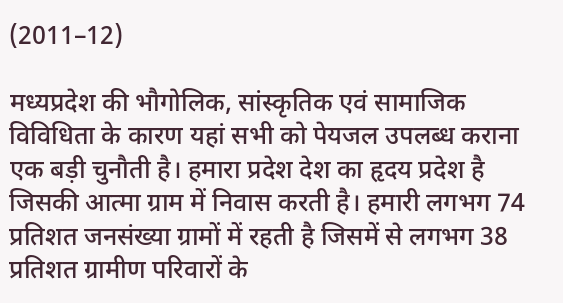(2011–12)

मध्यप्रदेश की भौगोलिक, सांस्कृतिक एवं सामाजिक विविधिता के कारण यहां सभी को पेयजल उपलब्ध कराना एक बड़ी चुनौती है। हमारा प्रदेश देश का हृदय प्रदेश है जिसकी आत्मा ग्राम में निवास करती है। हमारी लगभग 74 प्रतिशत जनसंख्या ग्रामों में रहती है जिसमें से लगभग 38 प्रतिशत ग्रामीण परिवारों के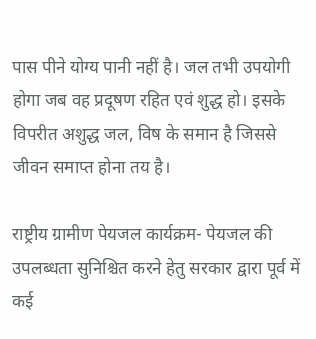पास पीने योग्य पानी नहीं है। जल तभी उपयोगी होगा जब वह प्रदूषण रहित एवं शुद्ध हो। इसके विपरीत अशुद्ध जल, विष के समान है जिससे जीवन समाप्त होना तय है।

राष्ट्रीय ग्रामीण पेयजल कार्यक्रम- पेयजल की उपलब्धता सुनिश्चित करने हेतु सरकार द्वारा पूर्व में कई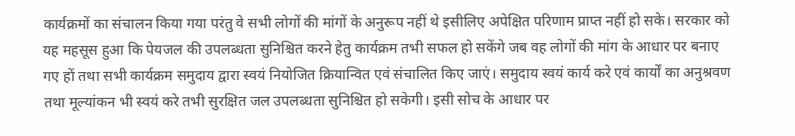कार्यक्रमों का संचालन किया गया परंतु वे सभी लोगों की मांगों के अनुरूप नहीं थे इसीलिए अपेक्षित परिणाम प्राप्त नहीं हो सके। सरकार को यह महसूस हुआ कि पेयजल की उपलब्धता सुनिश्चित करने हेतु कार्यक्रम तभी सफल हो सकेंगे जब वह लोगों की मांग के आधार पर बनाए गए हों तथा सभी कार्यक्रम समुदाय द्वारा स्वयं नियोजित क्रियान्वित एवं संचालित किए जाएं। समुदाय स्वयं कार्य करे एवं कार्यों का अनुश्रवण तथा मूल्यांकन भी स्वयं करे तभी सुरक्षित जल उपलब्धता सुनिश्चित हो सकेगी। इसी सोच के आधार पर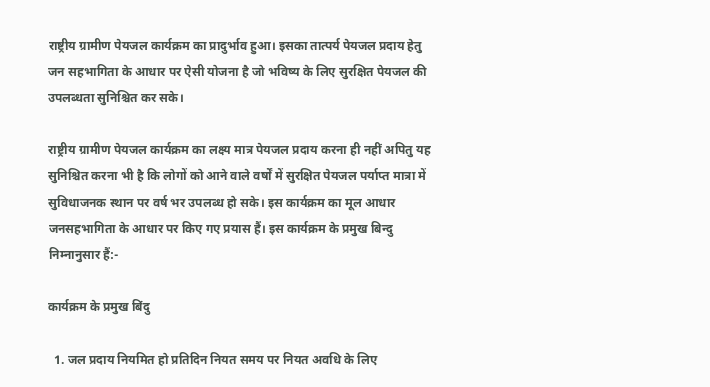राष्ट्रीय ग्रामीण पेयजल कार्यक्रम का प्रादुर्भाव हुआ। इसका तात्पर्य पेयजल प्रदाय हेतु जन सहभागिता के आधार पर ऐसी योजना है जो भविष्य के लिए सुरक्षित पेयजल की उपलब्धता सुनिश्चित कर सके।

राष्ट्रीय ग्रामीण पेयजल कार्यक्रम का लक्ष्य मात्र पेयजल प्रदाय करना ही नहीं अपितु यह सुनिश्चित करना भी है कि लोगों को आने वाले वर्षों में सुरक्षित पेयजल पर्याप्त मात्रा में सुविधाजनक स्थान पर वर्ष भर उपलब्ध हो सके। इस कार्यक्रम का मूल आधार जनसहभागिता के आधार पर किए गए प्रयास हैं। इस कार्यक्रम के प्रमुख बिन्दु निम्नानुसार हैं:-

कार्यक्रम के प्रमुख बिंदु

  1. जल प्रदाय नियमित हो प्रतिदिन नियत समय पर नियत अवधि के लिए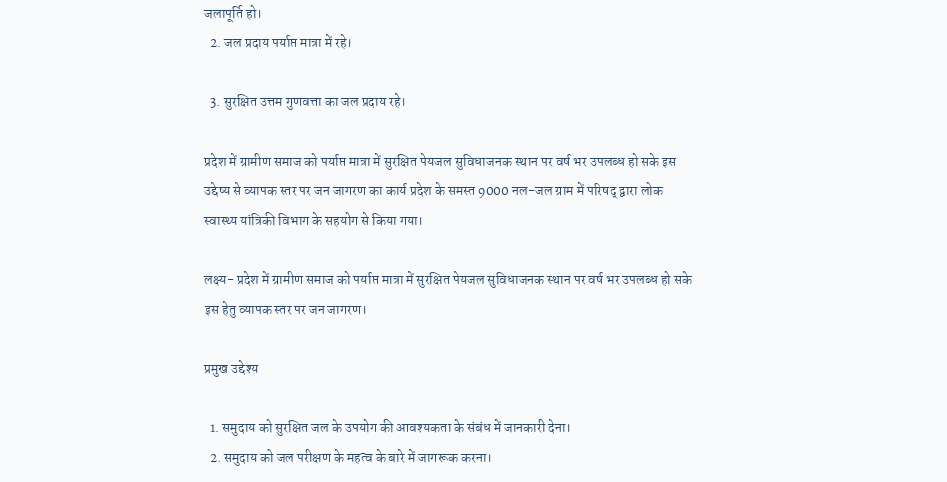जलापूर्ति हो।
  2. जल प्रदाय पर्याप्त मात्रा में रहे।

  3. सुरक्षित उत्तम गुणवत्ता का जल प्रदाय रहे।

प्रदेश में ग्रामीण समाज को पर्याप्त मात्रा में सुरक्षित पेयजल सुविधाजनक स्थान पर वर्ष भर उपलब्ध हो सके इस उद्देष्य से व्यापक स्तर पर जन जागरण का कार्य प्रदेश के समस्त 9000 नल-जल ग्राम में परिषद् द्वारा लोक स्वास्थ्य यांत्रिकी विभाग के सहयोग से किया गया।

लक्ष्य- प्रदेश में ग्रामीण समाज को पर्याप्त मात्रा में सुरक्षित पेयजल सुविधाजनक स्थान पर वर्ष भर उपलब्ध हो सके इस हेतु व्यापक स्तर पर जन जागरण।

प्रमुख उद्देश्य

  1. समुदाय को सुरक्षित जल के उपयोग की आवश्‍यकता के संबंध में जानकारी देना।
  2. समुदाय को जल परीक्षण के महत्व के बारे में जागरूक करना।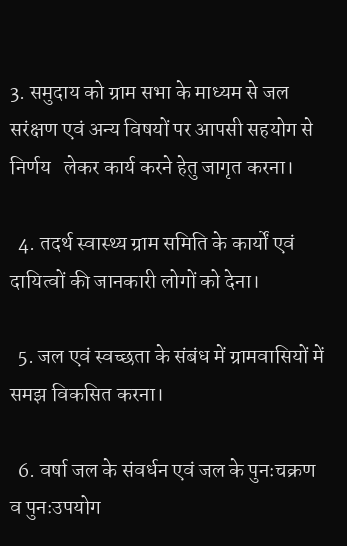3. समुदाय को ग्राम सभा के माध्यम से जल सरंक्षण एवं अन्य विषयों पर आपसी सहयोग से निर्णय   लेकर कार्य करने हेतु जागृत करना।

  4. तदर्थ स्वास्थ्य ग्राम समिति के कार्यों एवं दायित्वों की जानकारी लोगों को देना।

  5. जल एवं स्वच्छता के संबंध में ग्रामवासियों में समझ विकसित करना।

  6. वर्षा जल के संवर्धन एवं जल के पुनःचक्रण व पुनःउपयोग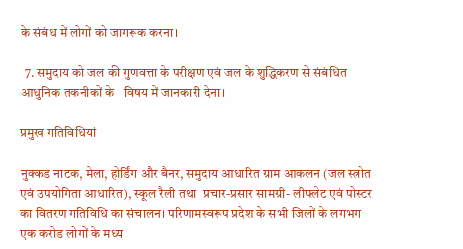के संबंध में लोगों को जागरूक करना।

  7. समुदाय को जल की गुणवत्ता के परीक्षण एवं जल के शुद्धिकरण से संबंधित आधुनिक तकनीकों के   विषय में जानकारी देना।

प्रमुख गतिविधियां

नुक्कड नाटक, मेला, होर्डिंग और बैनर, समुदाय आधारित ग्राम आकलन (जल स्त्रोत एवं उपयोगिता आधारित), स्कूल रैली तथा  प्रचार-प्रसार सामग्री- लीफ्लेट एवं पोस्टर का वितरण गतिविधि का संचालन। परिणामस्‍वरूप प्रदेश के सभी जिलों के लगभग एक करोड लोगों के मध्य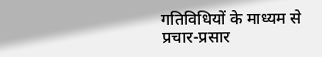गतिविधियों के माध्यम से प्रचार-प्रसार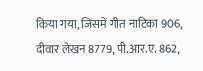किया गया, जिसमें गीत नाटिका 906, दीवार लेखन 8779, पी.आर.ए. 862,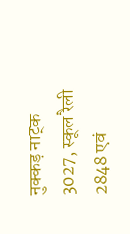नुक्कड़ नाट्क 3027, स्कूल रैली 2848 एवं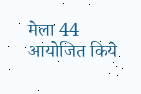मेला 44 आयोजित किये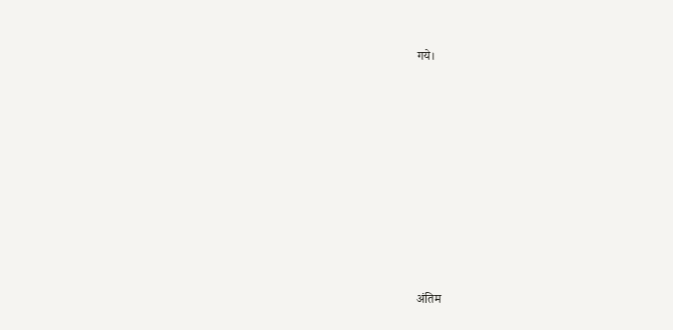गये।















अंतिम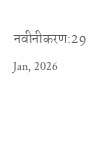नवीनीकरण:29 Jan, 2026